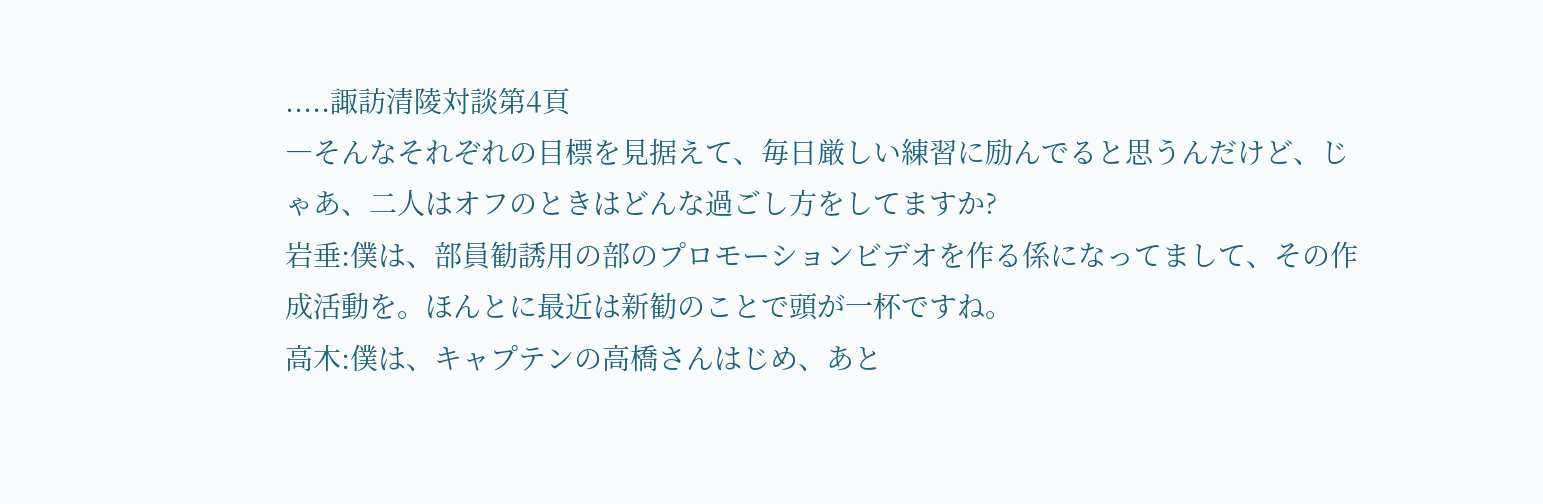.....諏訪清陵対談第4頁
―そんなそれぞれの目標を見据えて、毎日厳しい練習に励んでると思うんだけど、じゃあ、二人はオフのときはどんな過ごし方をしてますか?
岩垂:僕は、部員勧誘用の部のプロモーションビデオを作る係になってまして、その作成活動を。ほんとに最近は新勧のことで頭が一杯ですね。
高木:僕は、キャプテンの高橋さんはじめ、あと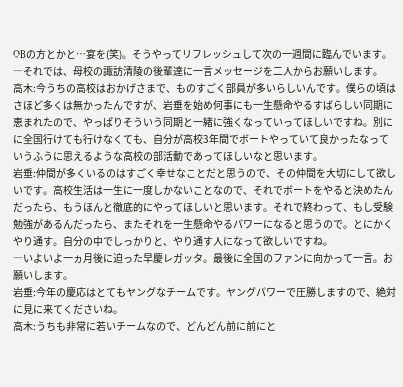OBの方とかと…宴を(笑)。そうやってリフレッシュして次の一週間に臨んでいます。
―それでは、母校の諏訪清陵の後輩達に一言メッセージを二人からお願いします。
高木:今うちの高校はおかげさまで、ものすごく部員が多いらしいんです。僕らの頃はさほど多くは無かったんですが、岩垂を始め何事にも一生懸命やるすばらしい同期に恵まれたので、やっぱりそういう同期と一緒に強くなっていってほしいですね。別にに全国行けても行けなくても、自分が高校3年間でボートやっていて良かったなっていうふうに思えるような高校の部活動であってほしいなと思います。
岩垂:仲間が多くいるのはすごく幸せなことだと思うので、その仲間を大切にして欲しいです。高校生活は一生に一度しかないことなので、それでボートをやると決めたんだったら、もうほんと徹底的にやってほしいと思います。それで終わって、もし受験勉強があるんだったら、またそれを一生懸命やるパワーになると思うので。とにかくやり通す。自分の中でしっかりと、やり通す人になって欲しいですね。
―いよいよ一ヵ月後に迫った早慶レガッタ。最後に全国のファンに向かって一言。お願いします。
岩垂:今年の慶応はとてもヤングなチームです。ヤングパワーで圧勝しますので、絶対に見に来てくださいね。
高木:うちも非常に若いチームなので、どんどん前に前にと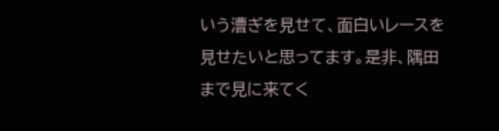いう漕ぎを見せて、面白いレースを見せたいと思ってます。是非、隅田まで見に来てく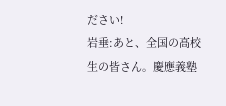ださい!
岩垂:あと、全国の高校生の皆さん。慶應義塾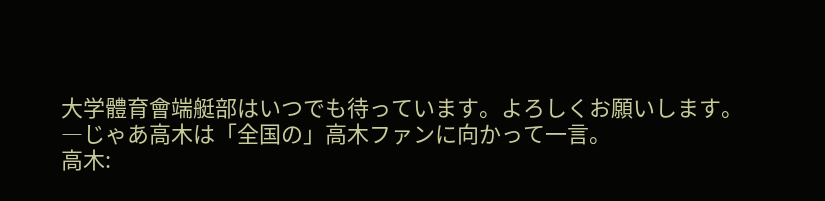大学體育會端艇部はいつでも待っています。よろしくお願いします。
―じゃあ高木は「全国の」高木ファンに向かって一言。
高木: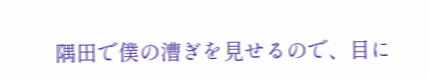隅田で僕の漕ぎを見せるので、目に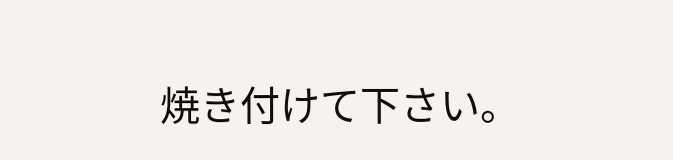焼き付けて下さい。